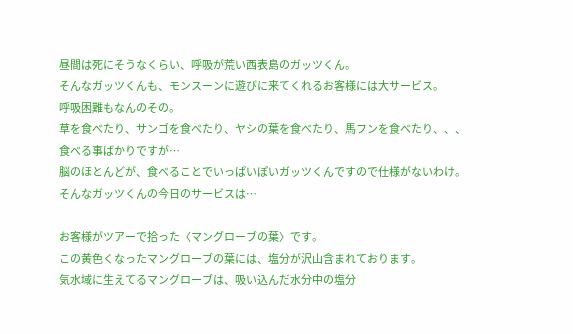昼間は死にそうなくらい、呼吸が荒い西表島のガッツくん。
そんなガッツくんも、モンスーンに遊びに来てくれるお客様には大サービス。
呼吸困難もなんのその。
草を食べたり、サンゴを食べたり、ヤシの葉を食べたり、馬フンを食べたり、、、
食べる事ばかりですが…
脳のほとんどが、食べることでいっぱいぽいガッツくんですので仕様がないわけ。
そんなガッツくんの今日のサービスは…

お客様がツアーで拾った〈マングローブの葉〉です。
この黄色くなったマングローブの葉には、塩分が沢山含まれております。
気水域に生えてるマングローブは、吸い込んだ水分中の塩分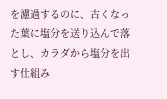を濾過するのに、古くなった葉に塩分を送り込んで落とし、カラダから塩分を出す仕組み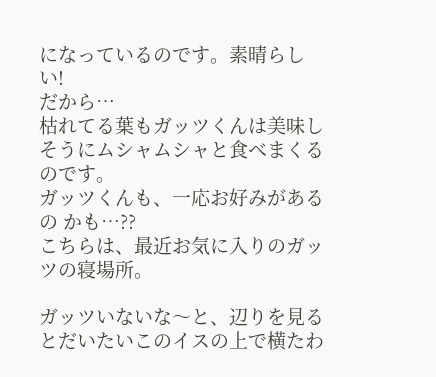になっているのです。素晴らしい!
だから…
枯れてる葉もガッツくんは美味しそうにムシャムシャと食べまくるのです。
ガッツくんも、一応お好みがある の かも…??
こちらは、最近お気に入りのガッツの寝場所。

ガッツいないな〜と、辺りを見るとだいたいこのイスの上で横たわ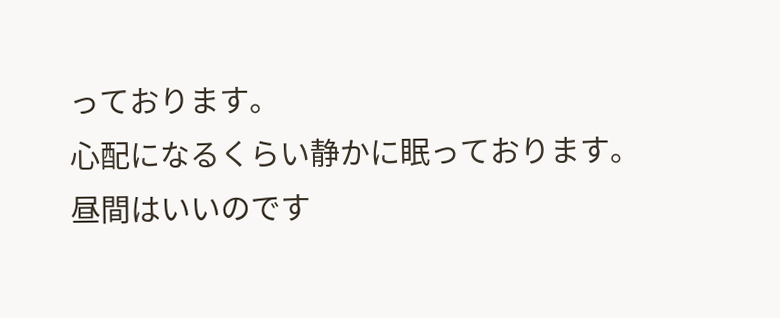っております。
心配になるくらい静かに眠っております。
昼間はいいのです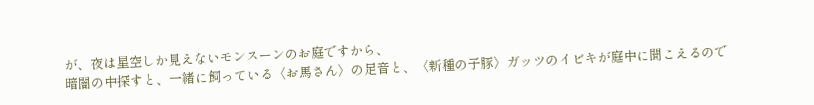が、夜は星空しか見えないモンスーンのお庭ですから、
暗闇の中探すと、一緒に飼っている〈お馬さん〉の足音と、〈新種の子豚〉ガッツのイビキが庭中に聞こえるので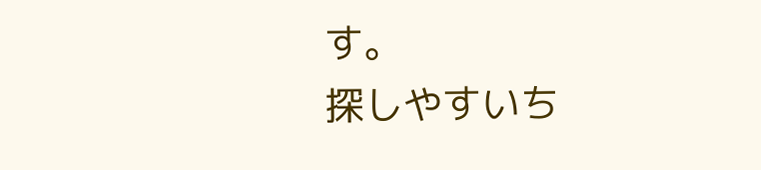す。
探しやすいち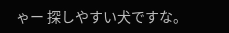ゃー 探しやすい犬ですな。